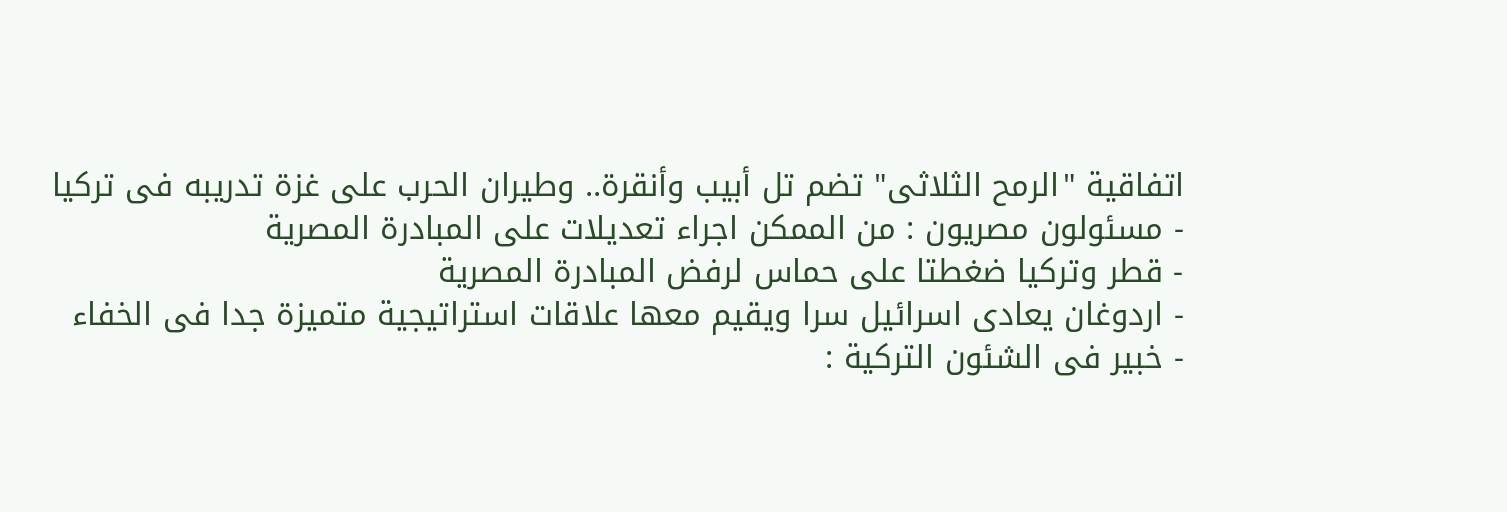اتفاقية "الرمح الثلاثى" تضم تل أبيب وأنقرة.. وطيران الحرب على غزة تدريبه فى تركيا
- مسئولون مصريون : من الممكن اجراء تعديلات على المبادرة المصرية
- قطر وتركيا ضغطتا على حماس لرفض المبادرة المصرية
- اردوغان يعادى اسرائيل سرا ويقيم معها علاقات استراتيجية متميزة جدا فى الخفاء
- خبير فى الشئون التركية :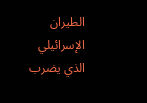الطيران الإسرائيلي الذي يضرب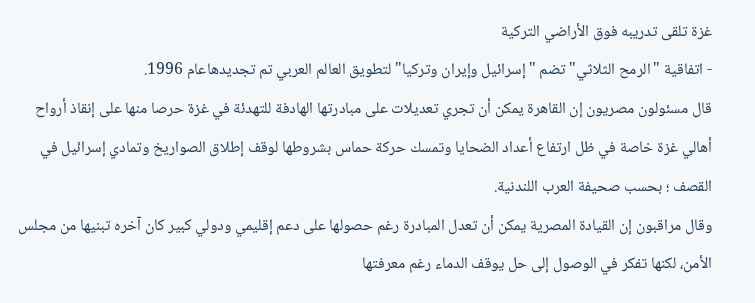غزة تلقى تدريبه فوق الأراضي التركية
- اتفاقية "الرمح الثلاثي" تضم "إسرائيل وإيران وتركيا" لتطويق العالم العربي تم تجديدهاعام 1996.
قال مسئولون مصريون إن القاهرة يمكن أن تجري تعديلات على مبادرتها الهادفة للتهدئة في غزة حرصا منها على إنقاذ أرواح أهالي غزة خاصة في ظل ارتفاع أعداد الضحايا وتمسك حركة حماس بشروطها لوقف إطلاق الصواريخ وتمادي إسرائيل في القصف ؛ بحسب صحيفة العرب اللندنية.
وقال مراقبون إن القيادة المصرية يمكن أن تعدل المبادرة رغم حصولها على دعم إقليمي ودولي كبير كان آخره تبنيها من مجلس الأمن، لكنها تفكر في الوصول إلى حل يوقف الدماء رغم معرفتها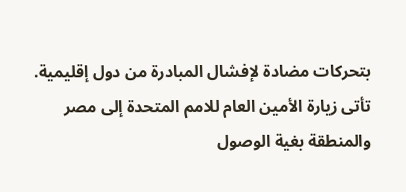بتحركات مضادة لإفشال المبادرة من دول إقليمية.
تأتى زيارة الأمين العام للامم المتحدة إلى مصر والمنطقة بغية الوصول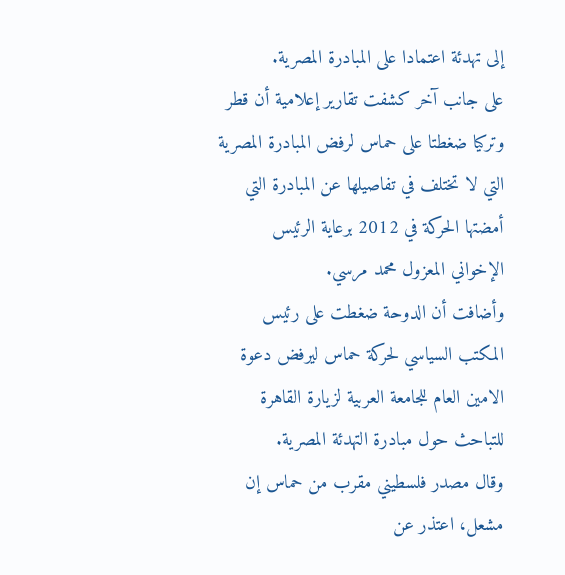إلى تهدئة اعتمادا على المبادرة المصرية.
على جانب آخر كشفت تقارير إعلامية أن قطر وتركيا ضغطتا على حماس لرفض المبادرة المصرية التي لا تختلف في تفاصيلها عن المبادرة التي أمضتها الحركة في 2012 برعاية الرئيس الإخواني المعزول محمد مرسي.
وأضافت أن الدوحة ضغطت على رئيس المكتب السياسي لحركة حماس ليرفض دعوة الامين العام للجامعة العربية لزيارة القاهرة للتباحث حول مبادرة التهدئة المصرية.
وقال مصدر فلسطيني مقرب من حماس إن مشعل، اعتذر عن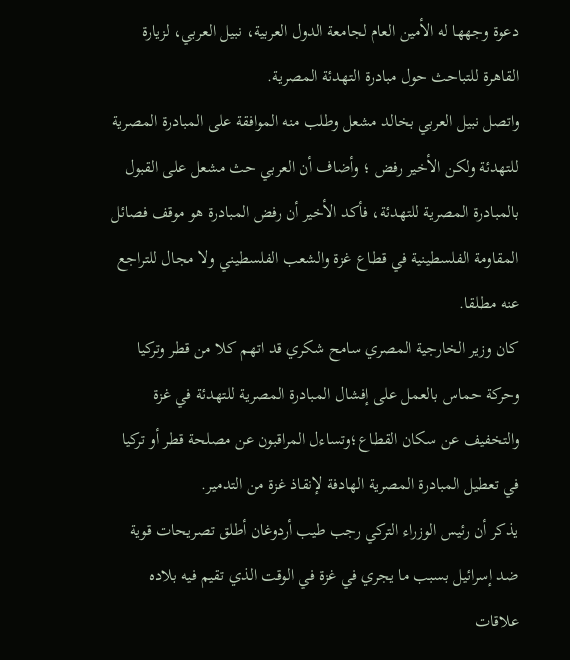دعوة وجهها له الأمين العام لجامعة الدول العربية، نبيل العربي، لزيارة القاهرة للتباحث حول مبادرة التهدئة المصرية.
واتصل نبيل العربي بخالد مشعل وطلب منه الموافقة على المبادرة المصرية للتهدئة ولكن الأخير رفض ؛ وأضاف أن العربي حث مشعل على القبول بالمبادرة المصرية للتهدئة، فأكد الأخير أن رفض المبادرة هو موقف فصائل المقاومة الفلسطينية في قطاع غزة والشعب الفلسطيني ولا مجال للتراجع عنه مطلقا.
كان وزير الخارجية المصري سامح شكري قد اتهم كلا من قطر وتركيا وحركة حماس بالعمل على إفشال المبادرة المصرية للتهدئة في غزة والتخفيف عن سكان القطاع؛وتساءل المراقبون عن مصلحة قطر أو تركيا في تعطيل المبادرة المصرية الهادفة لإنقاذ غزة من التدمير.
يذكر أن رئيس الوزراء التركي رجب طيب أردوغان أطلق تصريحات قوية ضد إسرائيل بسبب ما يجري في غزة في الوقت الذي تقيم فيه بلاده علاقات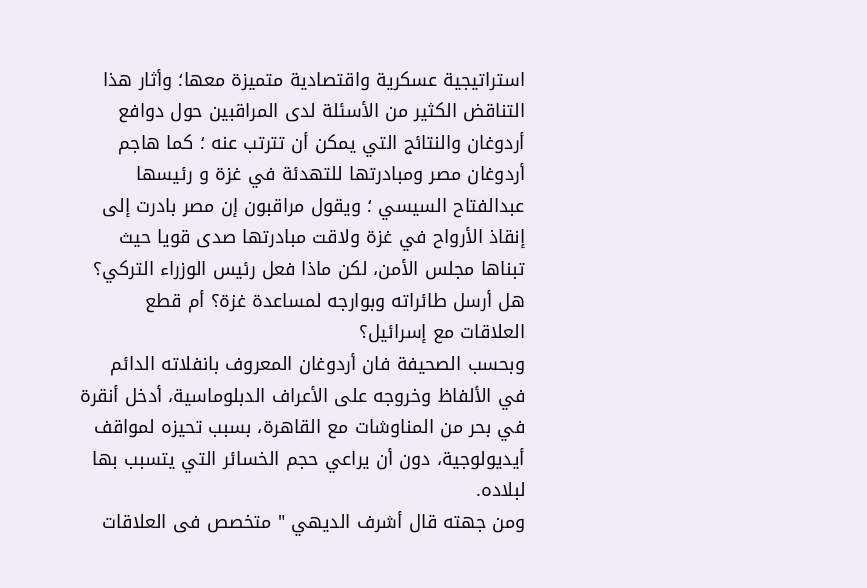استراتيجية عسكرية واقتصادية متميزة معها؛ وأثار هذا التناقض الكثير من الأسئلة لدى المراقبين حول دوافع أردوغان والنتائج التي يمكن أن تترتب عنه ؛ كما هاجم أردوغان مصر ومبادرتها للتهدئة في غزة و رئيسها عبدالفتاح السيسي ؛ ويقول مراقبون إن مصر بادرت إلى إنقاذ الأرواح في غزة ولاقت مبادرتها صدى قويا حيث تبناها مجلس الأمن، لكن ماذا فعل رئيس الوزراء التركي؟ هل أرسل طائراته وبوارجه لمساعدة غزة؟ أم قطع العلاقات مع إسرائيل؟
وبحسب الصحيفة فان أردوغان المعروف بانفلاته الدائم في الألفاظ وخروجه على الأعراف الدبلوماسية، أدخل أنقرة في بحر من المناوشات مع القاهرة، بسبب تحيزه لمواقف أيديولوجية، دون أن يراعي حجم الخسائر التي يتسبب بها لبلاده.
ومن جهته قال أشرف الديهي " متخصص فى العلاقات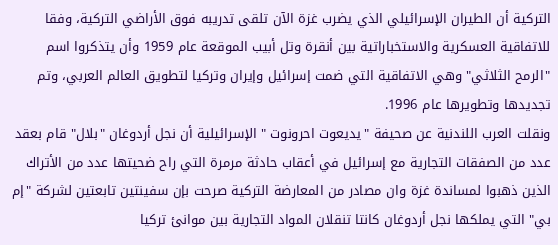التركية أن الطيران الإسرائيلي الذي يضرب غزة الآن تلقى تدريبه فوق الأراضي التركية، وفقا للاتفاقية العسكرية والاستخباراتية بين أنقرة وتل أبيب الموقعة عام 1959 وأن يتذكروا اسم "الرمح الثلاثي" وهي الاتفاقية التي ضمت إسرائيل وإيران وتركيا لتطويق العالم العربي، وتم تجديدها وتطويرها عام 1996.
ونقلت العرب اللندنية عن صحيفة "يديعوت احرونوت " الإسرائيلية أن نجل أردوغان "بلال" قام بعقد عدد من الصفقات التجارية مع إسرائيل في أعقاب حادثة مرمرة التي راح ضحيتها عدد من الأتراك الذين ذهبوا لمساندة غزة وان مصادر من المعارضة التركية صرحت بإن سفينتين تابعتين لشركة "إم بي" التي يملكها نجل أردوغان كانتا تنقلان المواد التجارية بين موانئ تركيا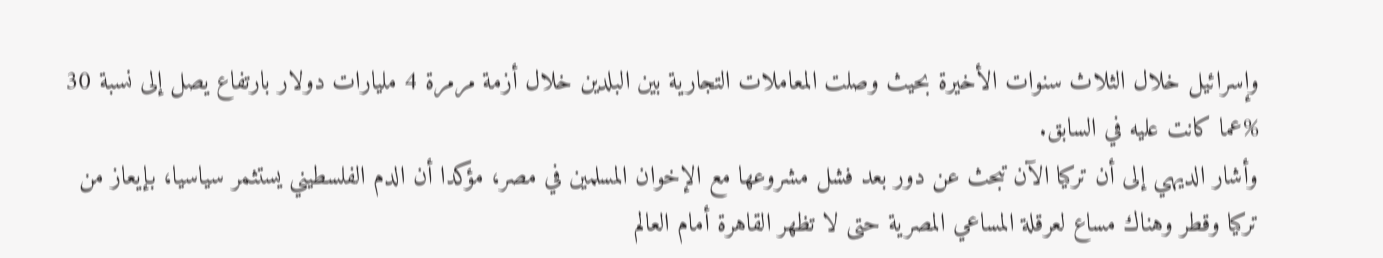وإسرائيل خلال الثلاث سنوات الأخيرة بحيث وصلت المعاملات التجارية بين البلدين خلال أزمة مرمرة 4 مليارات دولار بارتفاع يصل إلى نسبة 30 %عما كانت عليه في السابق.
وأشار الديهي إلى أن تركيا الآن تبحث عن دور بعد فشل مشروعها مع الإخوان المسلمين في مصر، مؤكدا أن الدم الفلسطيني يستثمر سياسيا، بإيعاز من تركيا وقطر وهناك مساع لعرقلة المساعي المصرية حتى لا تظهر القاهرة أمام العالم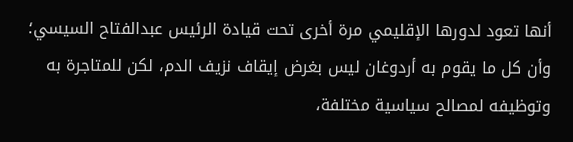أنها تعود لدورها الإقليمي مرة أخرى تحت قيادة الرئيس عبدالفتاح السيسي؛ وأن كل ما يقوم به أردوغان ليس بغرض إيقاف نزيف الدم، لكن للمتاجرة به وتوظيفه لمصالح سياسية مختلفة،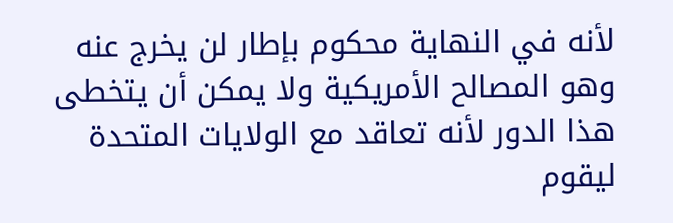لأنه في النهاية محكوم بإطار لن يخرج عنه وهو المصالح الأمريكية ولا يمكن أن يتخطى هذا الدور لأنه تعاقد مع الولايات المتحدة ليقوم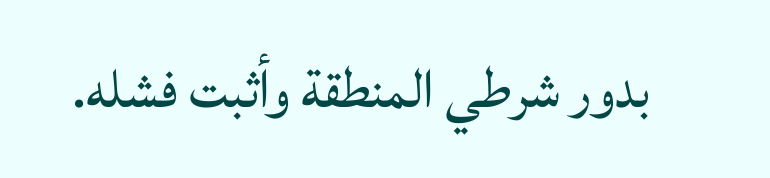بدور شرطي المنطقة وأثبت فشله.